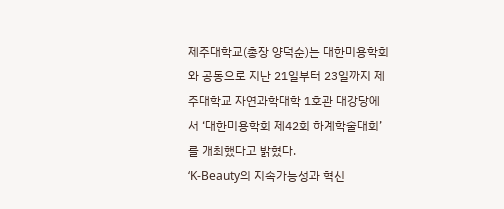제주대학교(총장 양덕순)는 대한미용학회와 공동으로 지난 21일부터 23일까지 제주대학교 자연과학대학 1호관 대강당에서 ‘대한미용학회 제42회 하계학술대회’를 개최했다고 밝혔다.
‘K-Beauty의 지속가능성과 혁신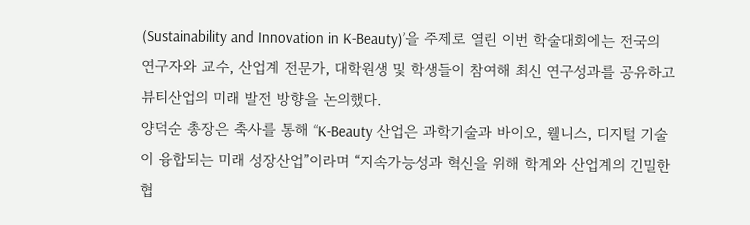(Sustainability and Innovation in K-Beauty)’을 주제로 열린 이번 학술대회에는 전국의 연구자와 교수, 산업계 전문가, 대학원생 및 학생들이 참여해 최신 연구성과를 공유하고 뷰티산업의 미래 발전 방향을 논의했다.
양덕순 총장은 축사를 통해 “K-Beauty 산업은 과학기술과 바이오, 웰니스, 디지털 기술이 융합되는 미래 성장산업”이라며 “지속가능성과 혁신을 위해 학계와 산업계의 긴밀한 협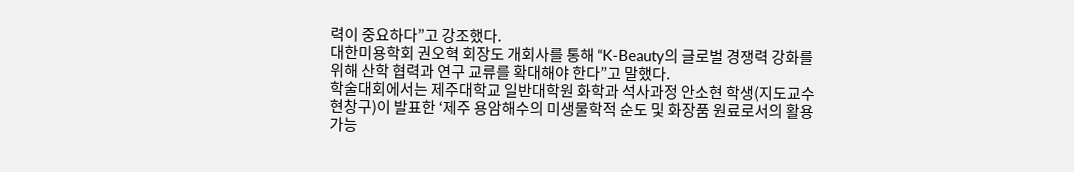력이 중요하다”고 강조했다.
대한미용학회 권오혁 회장도 개회사를 통해 “K-Beauty의 글로벌 경쟁력 강화를 위해 산학 협력과 연구 교류를 확대해야 한다”고 말했다.
학술대회에서는 제주대학교 일반대학원 화학과 석사과정 안소현 학생(지도교수 현창구)이 발표한 ‘제주 용암해수의 미생물학적 순도 및 화장품 원료로서의 활용 가능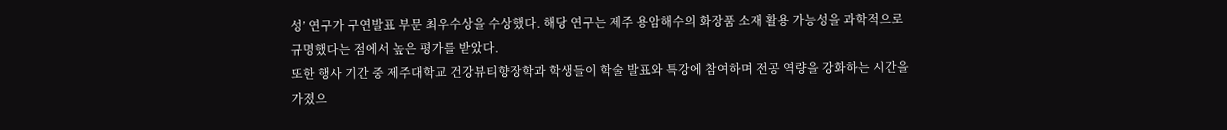성’ 연구가 구연발표 부문 최우수상을 수상했다. 해당 연구는 제주 용암해수의 화장품 소재 활용 가능성을 과학적으로 규명했다는 점에서 높은 평가를 받았다.
또한 행사 기간 중 제주대학교 건강뷰티향장학과 학생들이 학술 발표와 특강에 참여하며 전공 역량을 강화하는 시간을 가졌으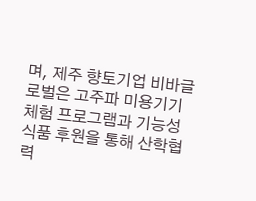며, 제주 향토기업 비바글로벌은 고주파 미용기기 체험 프로그램과 기능성 식품 후원을 통해 산학협력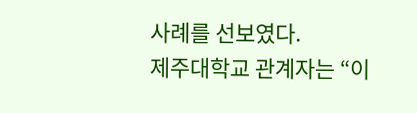사례를 선보였다.
제주대학교 관계자는 “이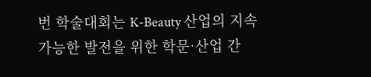번 학술대회는 K-Beauty 산업의 지속가능한 발전을 위한 학문·산업 간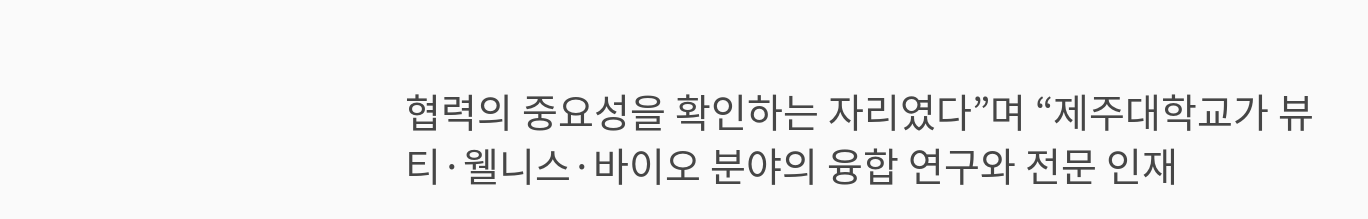협력의 중요성을 확인하는 자리였다”며 “제주대학교가 뷰티·웰니스·바이오 분야의 융합 연구와 전문 인재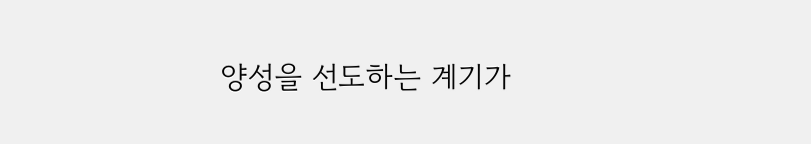양성을 선도하는 계기가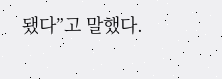됐다”고 말했다.